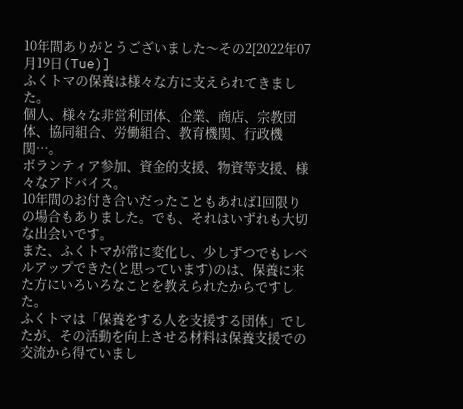10年間ありがとうございました〜その2[2022年07月19日(Tue)]
ふくトマの保養は様々な方に支えられてきました。
個人、様々な非営利団体、企業、商店、宗教団体、協同組合、労働組合、教育機関、行政機関…。
ボランティア参加、資金的支援、物資等支援、様々なアドバイス。
10年間のお付き合いだったこともあれば1回限りの場合もありました。でも、それはいずれも大切な出会いです。
また、ふくトマが常に変化し、少しずつでもレベルアップできた(と思っています)のは、保養に来た方にいろいろなことを教えられたからですした。
ふくトマは「保養をする人を支援する団体」でしたが、その活動を向上させる材料は保養支援での交流から得ていまし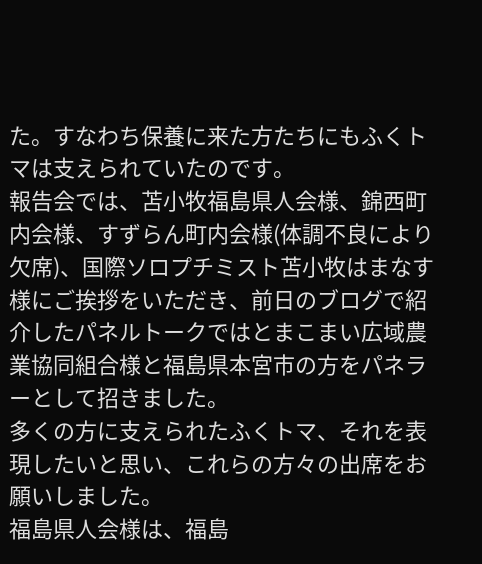た。すなわち保養に来た方たちにもふくトマは支えられていたのです。
報告会では、苫小牧福島県人会様、錦西町内会様、すずらん町内会様(体調不良により欠席)、国際ソロプチミスト苫小牧はまなす様にご挨拶をいただき、前日のブログで紹介したパネルトークではとまこまい広域農業協同組合様と福島県本宮市の方をパネラーとして招きました。
多くの方に支えられたふくトマ、それを表現したいと思い、これらの方々の出席をお願いしました。
福島県人会様は、福島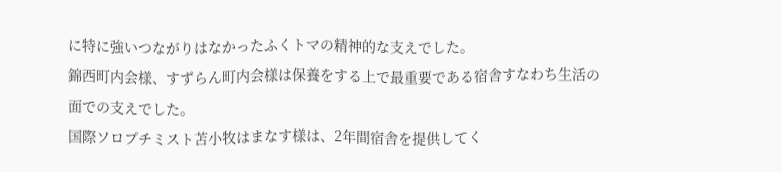に特に強いつながりはなかったふくトマの精神的な支えでした。
錦西町内会様、すずらん町内会様は保養をする上で最重要である宿舎すなわち生活の面での支えでした。
国際ソロプチミスト苫小牧はまなす様は、2年間宿舎を提供してく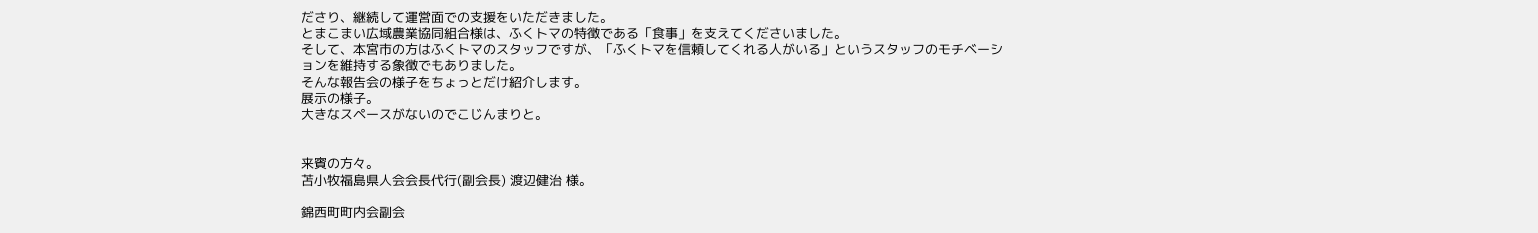ださり、継続して運営面での支援をいただきました。
とまこまい広域農業協同組合様は、ふくトマの特徴である「食事」を支えてくださいました。
そして、本宮市の方はふくトマのスタッフですが、「ふくトマを信頼してくれる人がいる」というスタッフのモチベーションを維持する象徴でもありました。
そんな報告会の様子をちょっとだけ紹介します。
展示の様子。
大きなスペースがないのでこじんまりと。


来賓の方々。
苫小牧福島県人会会長代行(副会長) 渡辺健治 様。

錦西町町内会副会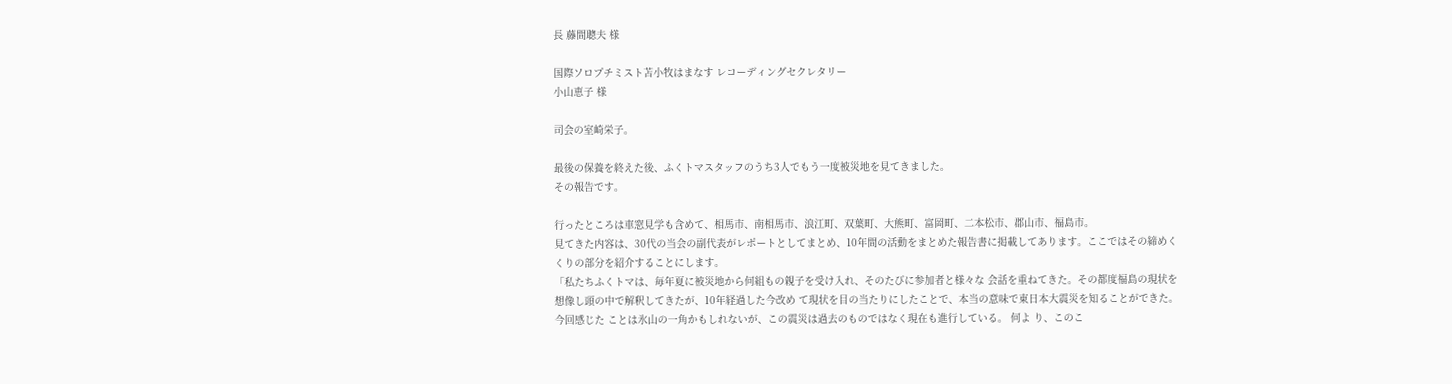長 藤間聰夫 様

国際ソロプチミスト苫小牧はまなす レコーディングセクレタリー
小山恵子 様

司会の室崎栄子。

最後の保養を終えた後、ふくトマスタッフのうち3人でもう一度被災地を見てきました。
その報告です。

行ったところは車窓見学も含めて、相馬市、南相馬市、浪江町、双葉町、大熊町、富岡町、二本松市、郡山市、福島市。
見てきた内容は、30代の当会の副代表がレポートとしてまとめ、10年間の活動をまとめた報告書に掲載してあります。ここではその締めくくりの部分を紹介することにします。
「私たちふくトマは、毎年夏に被災地から何組もの親子を受け入れ、そのたびに参加者と様々な 会話を重ねてきた。その都度福島の現状を想像し頭の中で解釈してきたが、10年経過した今改め て現状を目の当たりにしたことで、本当の意味で東日本大震災を知ることができた。今回感じた ことは氷山の一角かもしれないが、この震災は過去のものではなく現在も進行している。 何よ り、このこ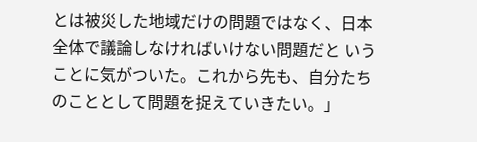とは被災した地域だけの問題ではなく、日本全体で議論しなければいけない問題だと いうことに気がついた。これから先も、自分たちのこととして問題を捉えていきたい。」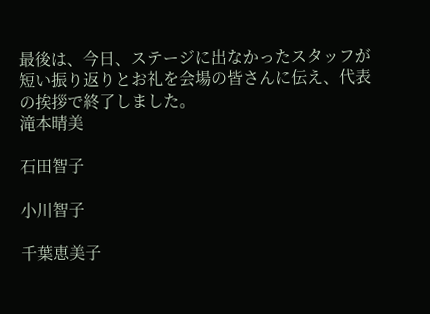最後は、今日、ステージに出なかったスタッフが短い振り返りとお礼を会場の皆さんに伝え、代表の挨拶で終了しました。
滝本晴美

石田智子

小川智子

千葉恵美子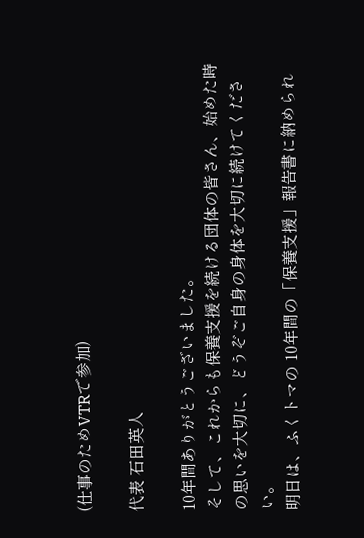(仕事のためVTRで参加)

代表 石田英人

10年間ありがとうございました。
そして、これからも保養支援を続ける団体の皆さん、始めた時の思いを大切に、どうぞご自身の身体を大切に続けてください。
明日は、ふくトマの 10年間の「保養支援」報告書に納められ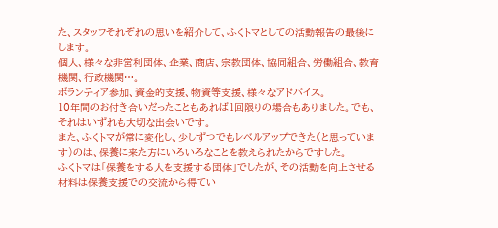た、スタッフそれぞれの思いを紹介して、ふくトマとしての活動報告の最後にします。
個人、様々な非営利団体、企業、商店、宗教団体、協同組合、労働組合、教育機関、行政機関…。
ボランティア参加、資金的支援、物資等支援、様々なアドバイス。
10年間のお付き合いだったこともあれば1回限りの場合もありました。でも、それはいずれも大切な出会いです。
また、ふくトマが常に変化し、少しずつでもレベルアップできた(と思っています)のは、保養に来た方にいろいろなことを教えられたからですした。
ふくトマは「保養をする人を支援する団体」でしたが、その活動を向上させる材料は保養支援での交流から得てい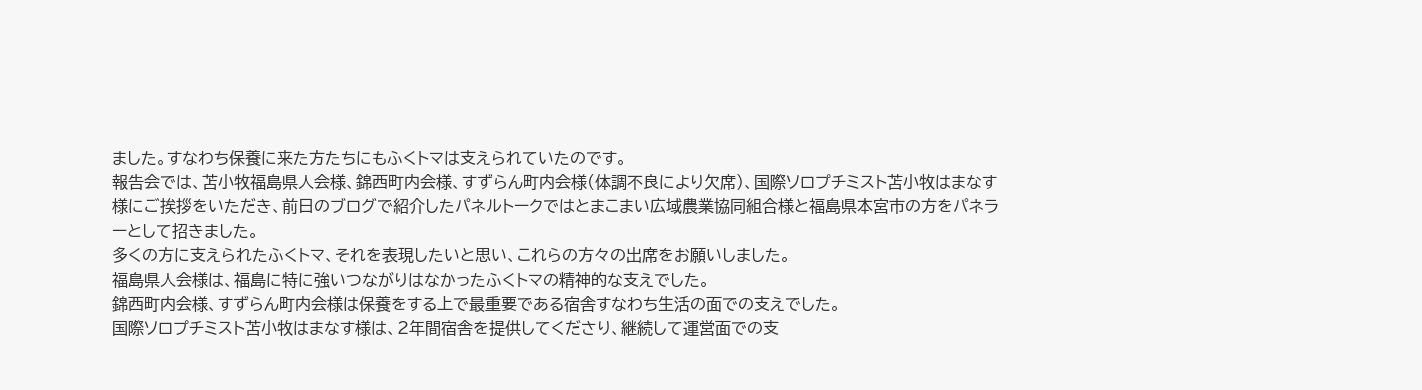ました。すなわち保養に来た方たちにもふくトマは支えられていたのです。
報告会では、苫小牧福島県人会様、錦西町内会様、すずらん町内会様(体調不良により欠席)、国際ソロプチミスト苫小牧はまなす様にご挨拶をいただき、前日のブログで紹介したパネルトークではとまこまい広域農業協同組合様と福島県本宮市の方をパネラーとして招きました。
多くの方に支えられたふくトマ、それを表現したいと思い、これらの方々の出席をお願いしました。
福島県人会様は、福島に特に強いつながりはなかったふくトマの精神的な支えでした。
錦西町内会様、すずらん町内会様は保養をする上で最重要である宿舎すなわち生活の面での支えでした。
国際ソロプチミスト苫小牧はまなす様は、2年間宿舎を提供してくださり、継続して運営面での支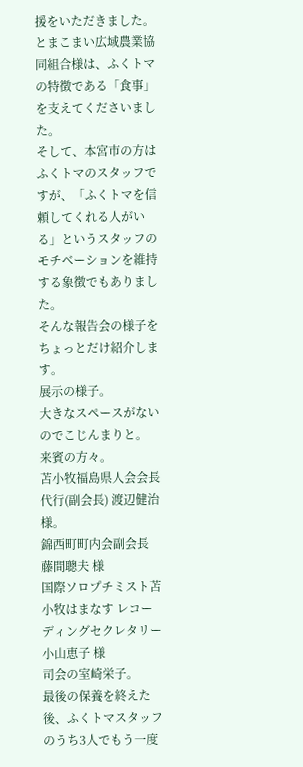援をいただきました。
とまこまい広域農業協同組合様は、ふくトマの特徴である「食事」を支えてくださいました。
そして、本宮市の方はふくトマのスタッフですが、「ふくトマを信頼してくれる人がいる」というスタッフのモチベーションを維持する象徴でもありました。
そんな報告会の様子をちょっとだけ紹介します。
展示の様子。
大きなスペースがないのでこじんまりと。
来賓の方々。
苫小牧福島県人会会長代行(副会長) 渡辺健治 様。
錦西町町内会副会長 藤間聰夫 様
国際ソロプチミスト苫小牧はまなす レコーディングセクレタリー
小山恵子 様
司会の室崎栄子。
最後の保養を終えた後、ふくトマスタッフのうち3人でもう一度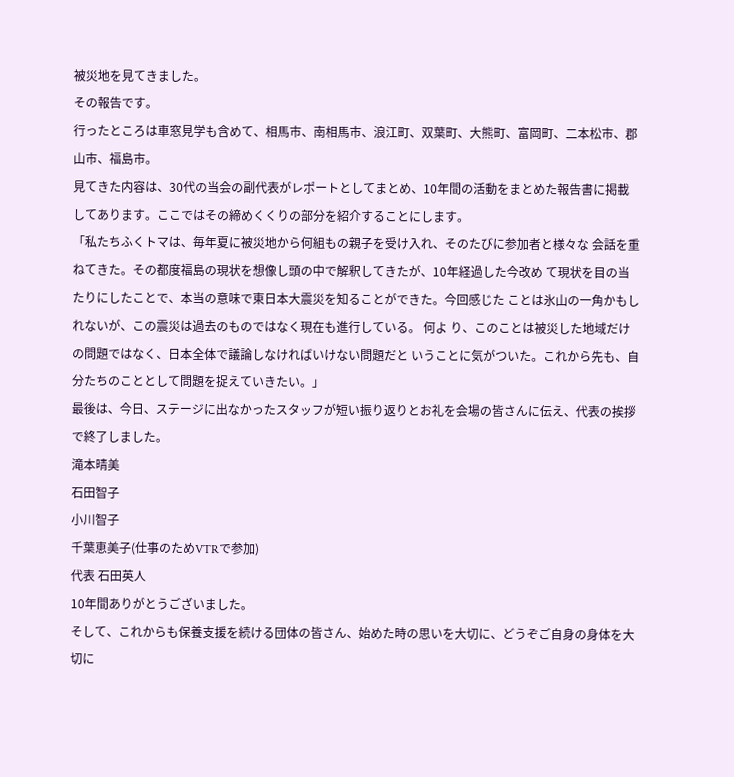被災地を見てきました。
その報告です。
行ったところは車窓見学も含めて、相馬市、南相馬市、浪江町、双葉町、大熊町、富岡町、二本松市、郡山市、福島市。
見てきた内容は、30代の当会の副代表がレポートとしてまとめ、10年間の活動をまとめた報告書に掲載してあります。ここではその締めくくりの部分を紹介することにします。
「私たちふくトマは、毎年夏に被災地から何組もの親子を受け入れ、そのたびに参加者と様々な 会話を重ねてきた。その都度福島の現状を想像し頭の中で解釈してきたが、10年経過した今改め て現状を目の当たりにしたことで、本当の意味で東日本大震災を知ることができた。今回感じた ことは氷山の一角かもしれないが、この震災は過去のものではなく現在も進行している。 何よ り、このことは被災した地域だけの問題ではなく、日本全体で議論しなければいけない問題だと いうことに気がついた。これから先も、自分たちのこととして問題を捉えていきたい。」
最後は、今日、ステージに出なかったスタッフが短い振り返りとお礼を会場の皆さんに伝え、代表の挨拶で終了しました。
滝本晴美
石田智子
小川智子
千葉恵美子(仕事のためVTRで参加)
代表 石田英人
10年間ありがとうございました。
そして、これからも保養支援を続ける団体の皆さん、始めた時の思いを大切に、どうぞご自身の身体を大切に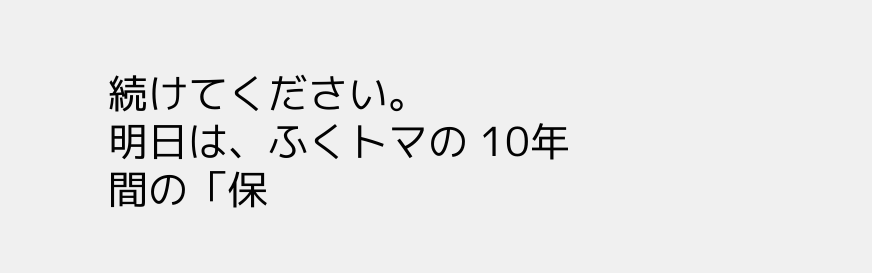続けてください。
明日は、ふくトマの 10年間の「保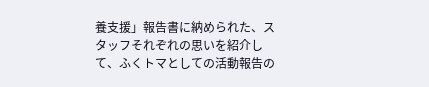養支援」報告書に納められた、スタッフそれぞれの思いを紹介して、ふくトマとしての活動報告の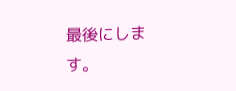最後にします。